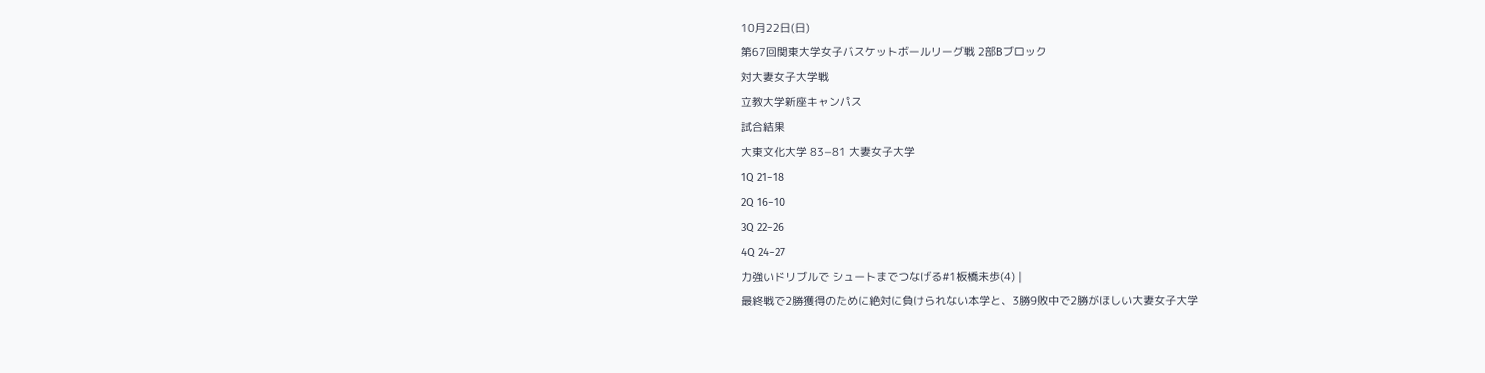10月22日(日)
第67回関東大学女子バスケットボールリーグ戦 2部Bブロック
対大妻女子大学戦
立教大学新座キャンパス
試合結果
大東文化大学 83−81 大妻女子大学
1Q 21−18
2Q 16−10
3Q 22−26
4Q 24−27
力強いドリブルで シュートまでつなげる#1板橋未歩(4) |
最終戦で2勝獲得のために絶対に負けられない本学と、3勝9敗中で2勝がほしい大妻女子大学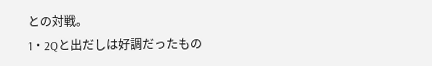との対戦。
1・2Qと出だしは好調だったもの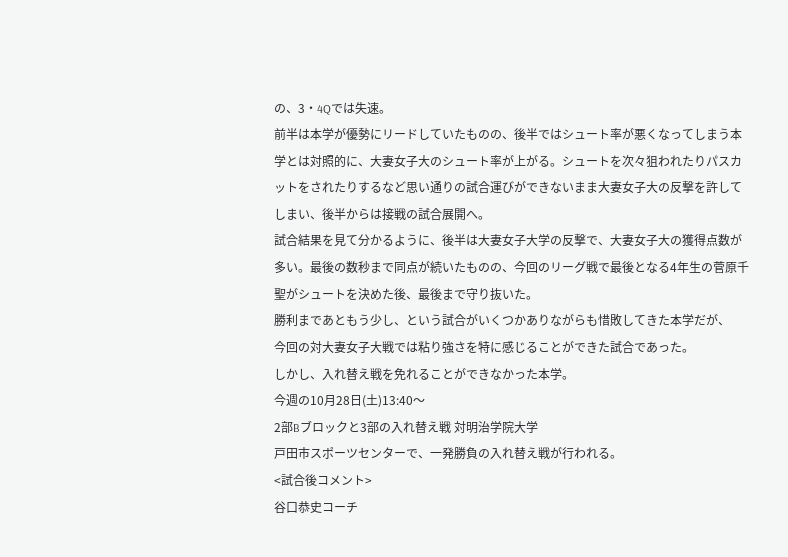の、3・4Qでは失速。
前半は本学が優勢にリードしていたものの、後半ではシュート率が悪くなってしまう本学とは対照的に、大妻女子大のシュート率が上がる。シュートを次々狙われたりパスカットをされたりするなど思い通りの試合運びができないまま大妻女子大の反撃を許してしまい、後半からは接戦の試合展開へ。
試合結果を見て分かるように、後半は大妻女子大学の反撃で、大妻女子大の獲得点数が多い。最後の数秒まで同点が続いたものの、今回のリーグ戦で最後となる4年生の菅原千聖がシュートを決めた後、最後まで守り抜いた。
勝利まであともう少し、という試合がいくつかありながらも惜敗してきた本学だが、
今回の対大妻女子大戦では粘り強さを特に感じることができた試合であった。
しかし、入れ替え戦を免れることができなかった本学。
今週の10月28日(土)13:40〜
2部Bブロックと3部の入れ替え戦 対明治学院大学
戸田市スポーツセンターで、一発勝負の入れ替え戦が行われる。
<試合後コメント>
谷口恭史コーチ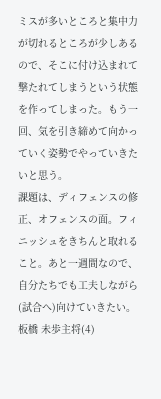ミスが多いところと集中力が切れるところが少しあるので、そこに付け込まれて撃たれてしまうという状態を作ってしまった。もう一回、気を引き締めて向かっていく姿勢でやっていきたいと思う。
課題は、ディフェンスの修正、オフェンスの面。フィニッシュをきちんと取れること。あと一週間なので、自分たちでも工夫しながら(試合へ)向けていきたい。
板橋 未歩主将(4)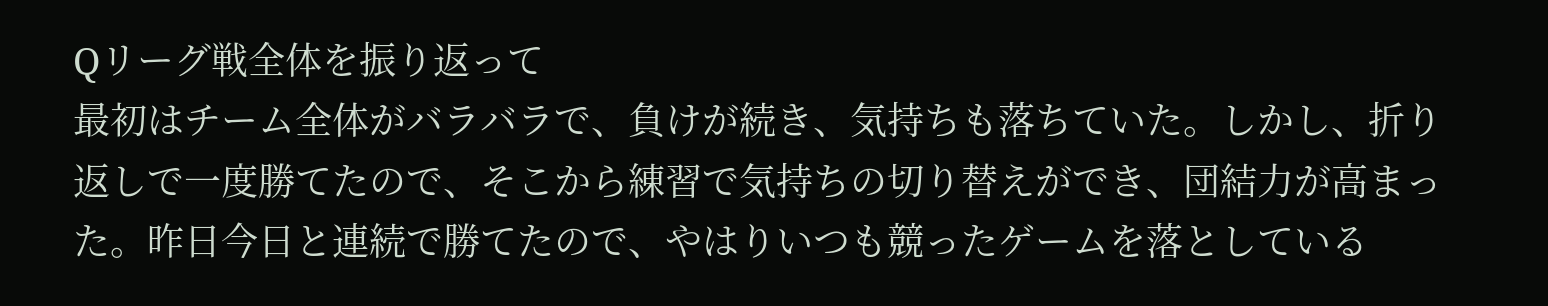Qリーグ戦全体を振り返って
最初はチーム全体がバラバラで、負けが続き、気持ちも落ちていた。しかし、折り返しで一度勝てたので、そこから練習で気持ちの切り替えができ、団結力が高まった。昨日今日と連続で勝てたので、やはりいつも競ったゲームを落としている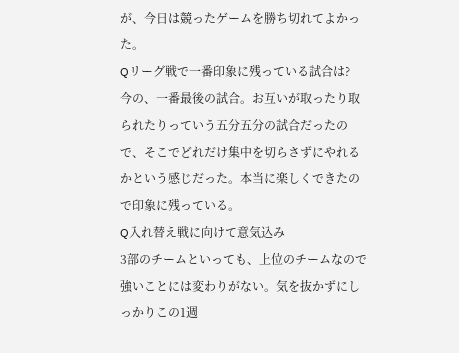が、今日は競ったゲームを勝ち切れてよかった。
Qリーグ戦で一番印象に残っている試合は?
今の、一番最後の試合。お互いが取ったり取られたりっていう五分五分の試合だったので、そこでどれだけ集中を切らさずにやれるかという感じだった。本当に楽しくできたので印象に残っている。
Q入れ替え戦に向けて意気込み
3部のチームといっても、上位のチームなので強いことには変わりがない。気を抜かずにしっかりこの1週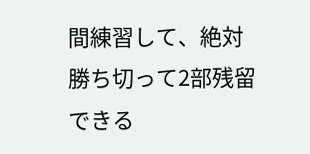間練習して、絶対勝ち切って2部残留できる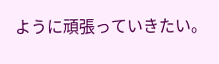ように頑張っていきたい。